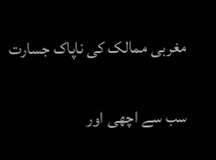مغربی ممالک کی ناپاک جسارت

سب سے اچھی اور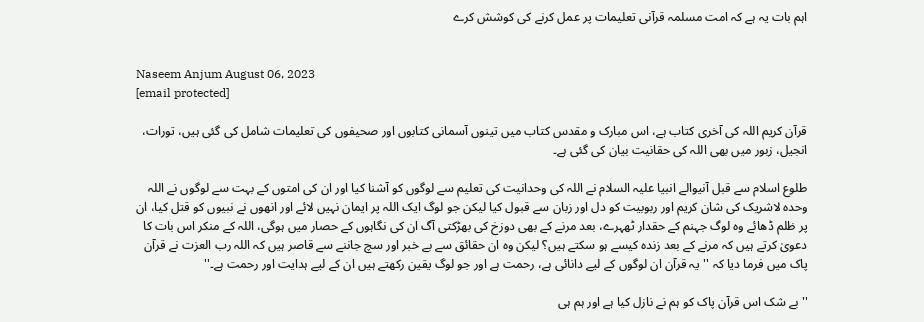اہم بات یہ ہے کہ امت مسلمہ قرآنی تعلیمات پر عمل کرنے کی کوشش کرے


Naseem Anjum August 06, 2023
[email protected]

قرآن کریم اللہ کی آخری کتاب ہے، اس مبارک و مقدس کتاب میں تینوں آسمانی کتابوں اور صحیفوں کی تعلیمات شامل کی گئی ہیں، تورات، انجیل، زبور میں بھی اللہ کی حقانیت بیان کی گئی ہے۔

طلوع اسلام سے قبل آنیوالے انبیا علیہ السلام نے اللہ کی وحدانیت کی تعلیم سے لوگوں کو آشنا کیا اور ان کی امتوں کے بہت سے لوگوں نے اللہ وحدہ لاشریک کی شان کریم اور ربوبیت کو دل اور زبان سے قبول کیا لیکن جو لوگ ایک اللہ پر ایمان نہیں لائے اور انھوں نے نبیوں کو قتل کیا، ان پر ظلم ڈھائے وہ لوگ جہنم کے حقدار ٹھہرے، بعد مرنے کے بھی دوزخ کی بھڑکتی آگ ان کی نگاہوں کے حصار میں ہوگی، اللہ کے منکر اس بات کا دعویٰ کرتے ہیں کہ مرنے کے بعد زندہ کیسے ہو سکتے ہیں؟ لیکن وہ ان حقائق سے بے خبر اور سچ جاننے سے قاصر ہیں کہ اللہ رب العزت نے قرآن پاک میں فرما دیا کہ ''یہ قرآن ان لوگوں کے لیے دانائی ہے، رحمت ہے اور جو لوگ یقین رکھتے ہیں ان کے لیے ہدایت اور رحمت ہے۔''

''بے شک اس قرآن پاک کو ہم نے نازل کیا ہے اور ہم ہی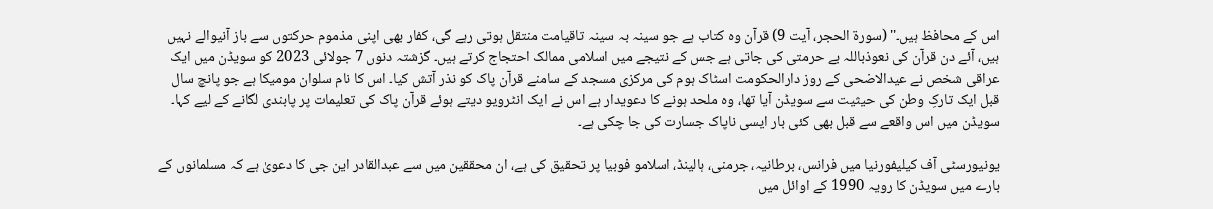اس کے محافظ ہیں۔'' (سورۃ الحجر، آیت 9) قرآن وہ کتاب ہے جو سینہ بہ سینہ تاقیامت منتقل ہوتی رہے گی، کفار بھی اپنی مذموم حرکتوں سے باز آنیوالے نہیں ہیں، آئے دن قرآن کی نعوذباللہ بے حرمتی کی جاتی ہے جس کے نتیجے میں اسلامی ممالک احتجاج کرتے ہیں۔ گزشتہ دنوں 7 جولائی 2023 کو سویڈن میں ایک عراقی شخص نے عیدالاضحی کے روز دارالحکومت اسٹاک ہوم کی مرکزی مسجد کے سامنے قرآن پاک کو نذر آتش کیا۔ اس کا نام سلوان مومیکا ہے جو پانچ سال قبل ایک تارکِ وطن کی حیثیت سے سویڈن آیا تھا، وہ ملحد ہونے کا دعویدار ہے اس نے ایک انٹرویو دیتے ہوئے قرآن پاک کی تعلیمات پر پابندی لگانے کے لیے کہا۔ سویڈن میں اس واقعے سے قبل بھی کئی بار ایسی ناپاک جسارت کی جا چکی ہے۔

یونیورسٹی آف کیلیفورنیا میں فرانس، برطانیہ، جرمنی، ہالینڈ، اسلامو فوبیا پر تحقیق کی ہے، ان محققین میں سے عبدالقادر این جی کا دعویٰ ہے کہ مسلمانوں کے بارے میں سویڈن کا رویہ 1990 کے اوائل میں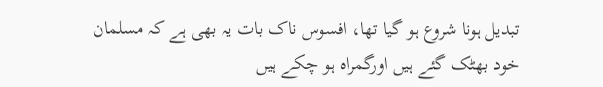تبدیل ہونا شروع ہو گیا تھا، افسوس ناک بات یہ بھی ہے کہ مسلمان خود بھٹک گئے ہیں اورگمراہ ہو چکے ہیں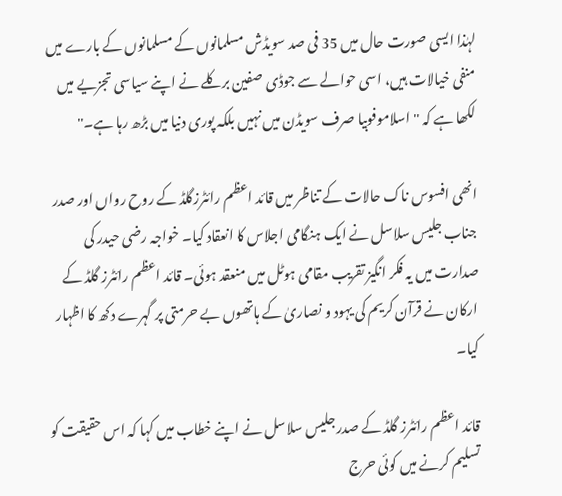لہٰذا ایسی صورت حال میں 35 فی صد سویڈش مسلمانوں کے مسلمانوں کے بارے میں منفی خیالات ہیں، اسی حوالے سے جوڈی صفین برکلے نے اپنے سیاسی تجزیے میں لکھا ہے کہ '' اسلاموفوبیا صرف سویڈن میں نہیں بلکہ پوری دنیا میں بڑھ رہا ہے۔''

انھی افسوس ناک حالات کے تناظر میں قائد اعظم رائٹرزگلڈ کے روح رواں اور صدر جناب جلیس سلاسل نے ایک ہنگامی اجلاس کا انعقاد کیا۔ خواجہ رضی حیدر کی صدارت میں یہ فکر انگیز تقریب مقامی ہوٹل میں منعقد ہوئی۔ قائد اعظم رائٹرز گلڈ کے ارکان نے قرآن کریم کی یہود و نصاریٰ کے ہاتھوں بے حرمتی پر گہرے دکھ کا اظہار کیا۔

قائد اعظم رائٹرز گلڈ کے صدر جلیس سلاسل نے اپنے خطاب میں کہا کہ اس حقیقت کو تسلیم کرنے میں کوئی حرج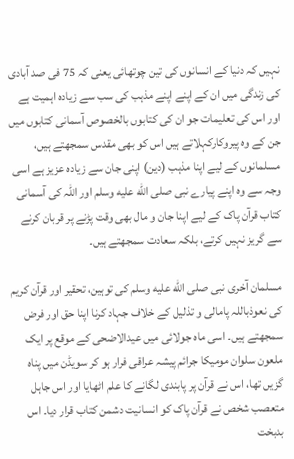نہیں کہ دنیا کے انسانوں کی تین چوتھائی یعنی کہ 75 فی صد آبادی کی زندگی میں ان کے اپنے اپنے مذہب کی سب سے زیادہ اہمیت ہے اور اس کی تعلیمات جو ان کی کتابوں بالخصوص آسمانی کتابوں میں جن کے وہ پیروکارکہلاتے ہیں اس کو بھی مقدس سمجھتے ہیں، مسلمانوں کے لیے اپنا مذہب (دین) اپنی جان سے زیادہ عزیز ہے اسی وجہ سے وہ اپنے پیارے نبی صلى الله عليه وسلم اور اللہ کی آسمانی کتاب قرآن پاک کے لیے اپنا جان و مال بھی وقت پڑنے پر قربان کرنے سے گریز نہیں کرتے، بلکہ سعادت سمجھتے ہیں۔

مسلمان آخری نبی صلى الله عليه وسلم کی توہین، تحقیر اور قرآن کریم کی نعوذباللہ پامالی و تذلیل کے خلاف جہاد کرنا اپنا حق اور فرض سمجھتے ہیں۔ اسی ماہ جولائی میں عیدالاضحی کے موقع پر ایک ملعون سلوان مومیکا جرائم پیشہ عراقی فرار ہو کر سویڈن میں پناہ گزیں تھا، اس نے قرآن پر پابندی لگانے کا علم اٹھایا اور اس جاہل متعصب شخص نے قرآن پاک کو انسانیت دشمن کتاب قرار دیا۔ اس بدبخت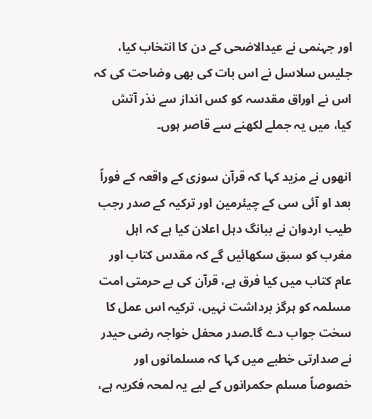اور جہنمی نے عیدالاضحی کے دن کا انتخاب کیا، جلیس سلاسل نے اس بات کی بھی وضاحت کی کہ اس نے اوراق مقدسہ کو کس انداز سے نذر آتش کیا، میں یہ جملے لکھنے سے قاصر ہوں۔

انھوں نے مزید کہا کہ قرآن سوزی کے واقعہ کے فوراً بعد او آئی سی کے چیئرمین اور ترکیہ کے صدر رجب طیب اردوان نے ببانگ دہل اعلان کیا ہے کہ اہل مغرب کو سبق سکھائیں گے کہ مقدس کتاب اور عام کتاب میں کیا فرق ہے، قرآن کی بے حرمتی امت مسلمہ کو ہرگز برداشت نہیں، ترکیہ اس عمل کا سخت جواب دے گا۔صدر محفل خواجہ رضی حیدر نے صدارتی خطبے میں کہا کہ مسلمانوں اور خصوصاً مسلم حکمرانوں کے لیے یہ لمحہ فکریہ ہے،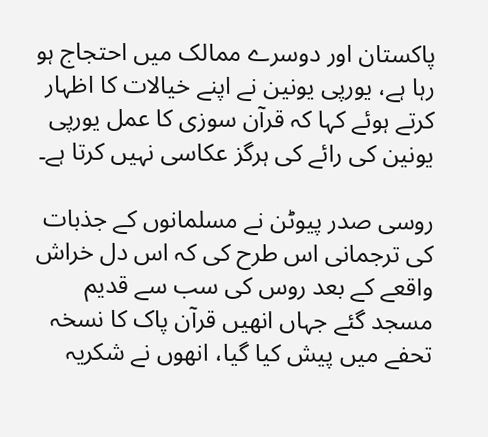پاکستان اور دوسرے ممالک میں احتجاج ہو رہا ہے، یورپی یونین نے اپنے خیالات کا اظہار کرتے ہوئے کہا کہ قرآن سوزی کا عمل یورپی یونین کی رائے کی ہرگز عکاسی نہیں کرتا ہے۔

روسی صدر پیوٹن نے مسلمانوں کے جذبات کی ترجمانی اس طرح کی کہ اس دل خراش واقعے کے بعد روس کی سب سے قدیم مسجد گئے جہاں انھیں قرآن پاک کا نسخہ تحفے میں پیش کیا گیا، انھوں نے شکریہ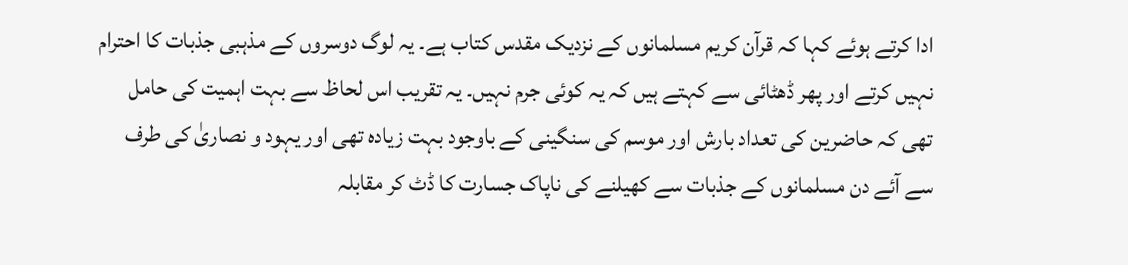ادا کرتے ہوئے کہا کہ قرآن کریم مسلمانوں کے نزدیک مقدس کتاب ہے۔ یہ لوگ دوسروں کے مذہبی جذبات کا احترام نہیں کرتے اور پھر ڈھٹائی سے کہتے ہیں کہ یہ کوئی جرم نہیں۔ یہ تقریب اس لحاظ سے بہت اہمیت کی حامل تھی کہ حاضرین کی تعداد بارش اور موسم کی سنگینی کے باوجود بہت زیادہ تھی اور یہود و نصاریٰ کی طرف سے آئے دن مسلمانوں کے جذبات سے کھیلنے کی ناپاک جسارت کا ڈٹ کر مقابلہ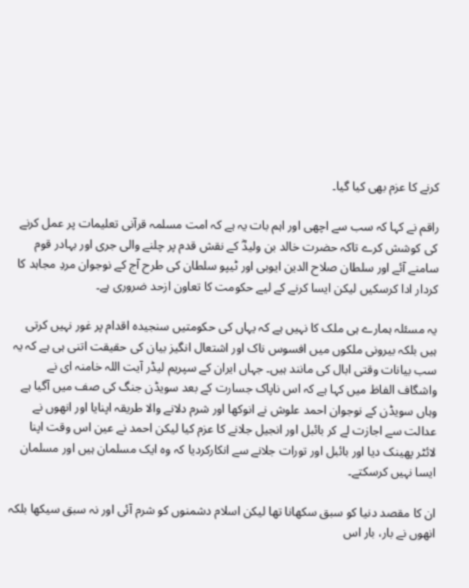کرنے کا عزم بھی کیا گیا۔

راقم نے کہا کہ سب سے اچھی اور اہم بات یہ ہے کہ امت مسلمہ قرآنی تعلیمات پر عمل کرنے کی کوشش کرے تاکہ حضرت خالد بن ولیدؓ کے نقش قدم پر چلنے والی جری اور بہادر قوم سامنے آئے اور سلطان صلاح الدین ایوبی اور ٹیپو سلطان کی طرح آج کے نوجوان مردِ مجاہد کا کردار ادا کرسکیں لیکن ایسا کرنے کے لیے حکومت کا تعاون ازحد ضروری ہے۔

یہ مسئلہ ہمارے ہی ملک کا نہیں ہے کہ یہاں کی حکومتیں سنجیدہ اقدام پر غور نہیں کرتی ہیں بلکہ بیرونی ملکوں میں افسوس ناک اور اشتعال انگیز بیان کی حقیقت اتنی ہی ہے کہ یہ سب بیانات وقتی ابال کی مانند ہیں۔ جہاں ایران کے سپریم لیڈر آیت اللہ خامنہ ای نے واشگاف الفاظ میں کہا ہے کہ اس ناپاک جسارت کے بعد سویڈن جنگ کی صف میں آگیا ہے وہاں سویڈن کے نوجوان احمد علوش نے انوکھا اور شرم دلانے والا طریقہ اپنایا اور انھوں نے عدالت سے اجازت لے کر بائبل اور انجیل جلانے کا عزم کیا لیکن احمد نے عین اس وقت اپنا لائٹر پھینک دیا اور بائبل اور تورات جلانے سے انکارکردیا کہ وہ ایک مسلمان ہیں اور مسلمان ایسا نہیں کرسکتے۔

ان کا مقصد دنیا کو سبق سکھانا تھا لیکن اسلام دشمنوں کو شرم آئی اور نہ سبق سیکھا بلکہ انھوں نے بار، بار اس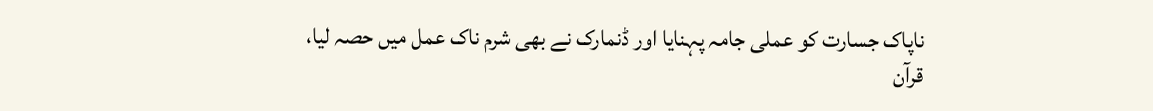ناپاک جسارت کو عملی جامہ پہنایا اور ڈنمارک نے بھی شرم ناک عمل میں حصہ لیا، قرآن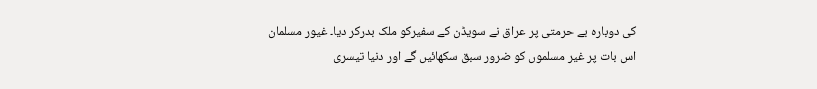کی دوبارہ بے حرمتی پر عراق نے سویڈن کے سفیرکو ملک بدرکر دیا۔ غیور مسلمان اس بات پر غیر مسلموں کو ضرور سبق سکھائیں گے اور دنیا تیسری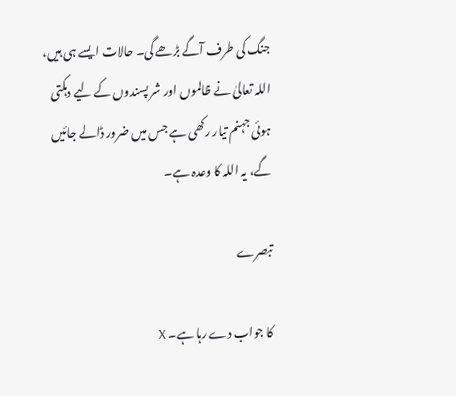جنگ کی طرف آگے بڑھے گی۔ حالات ایسے ہی ہیں، اللہ تعالیٰ نے ظالموں اور شر پسندوں کے لیے دہکتی ہوئی جہنم تیار رکھی ہے جس میں ضرور ڈالے جائیں گے، یہ اللہ کا وعدہ ہے۔

تبصرے

کا جواب دے رہا ہے۔ X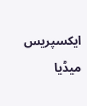ایکسپریس میڈیا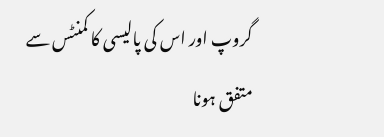گروپ اور اس کی پالیسی کا کمنٹس سے متفق ہونا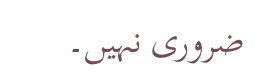ضروری نہیں۔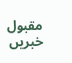مقبول خبریں